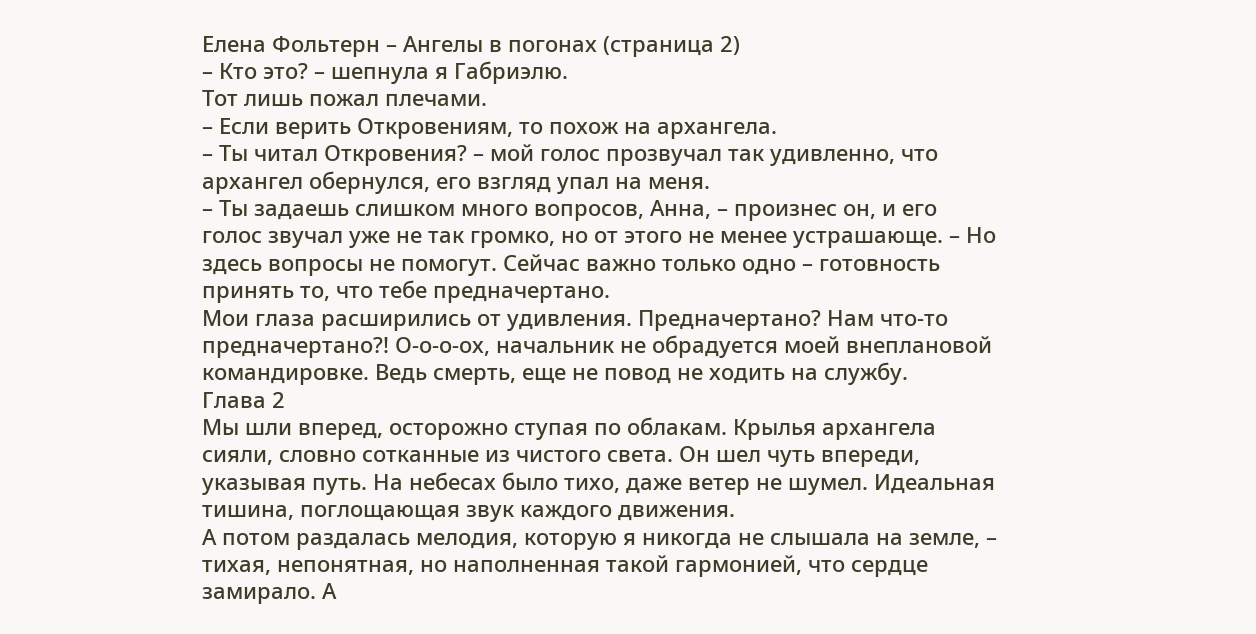Елена Фольтерн – Ангелы в погонах (страница 2)
– Кто это? – шепнула я Габриэлю.
Тот лишь пожал плечами.
– Если верить Откровениям, то похож на архангела.
– Ты читал Откровения? – мой голос прозвучал так удивленно, что архангел обернулся, его взгляд упал на меня.
– Ты задаешь слишком много вопросов, Анна, – произнес он, и его голос звучал уже не так громко, но от этого не менее устрашающе. – Но здесь вопросы не помогут. Сейчас важно только одно – готовность принять то, что тебе предначертано.
Мои глаза расширились от удивления. Предначертано? Нам что-то предначертано?! О-о-о-ох, начальник не обрадуется моей внеплановой командировке. Ведь смерть, еще не повод не ходить на службу.
Глава 2
Мы шли вперед, осторожно ступая по облакам. Крылья архангела сияли, словно сотканные из чистого света. Он шел чуть впереди, указывая путь. На небесах было тихо, даже ветер не шумел. Идеальная тишина, поглощающая звук каждого движения.
А потом раздалась мелодия, которую я никогда не слышала на земле, – тихая, непонятная, но наполненная такой гармонией, что сердце замирало. А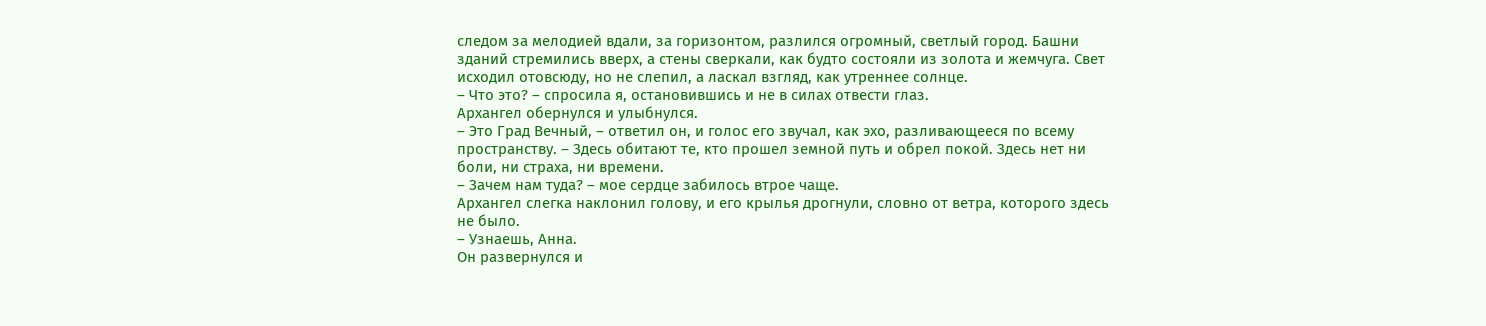следом за мелодией вдали, за горизонтом, разлился огромный, светлый город. Башни зданий стремились вверх, а стены сверкали, как будто состояли из золота и жемчуга. Свет исходил отовсюду, но не слепил, а ласкал взгляд, как утреннее солнце.
– Что это? – спросила я, остановившись и не в силах отвести глаз.
Архангел обернулся и улыбнулся.
– Это Град Вечный, – ответил он, и голос его звучал, как эхо, разливающееся по всему пространству. – Здесь обитают те, кто прошел земной путь и обрел покой. Здесь нет ни боли, ни страха, ни времени.
– Зачем нам туда? – мое сердце забилось втрое чаще.
Архангел слегка наклонил голову, и его крылья дрогнули, словно от ветра, которого здесь не было.
– Узнаешь, Анна.
Он развернулся и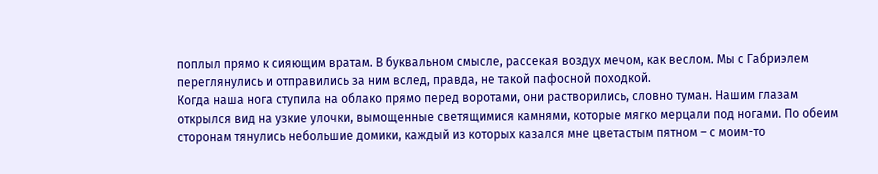поплыл прямо к сияющим вратам. В буквальном смысле, рассекая воздух мечом, как веслом. Мы с Габриэлем переглянулись и отправились за ним вслед, правда, не такой пафосной походкой.
Когда наша нога ступила на облако прямо перед воротами, они растворились, словно туман. Нашим глазам открылся вид на узкие улочки, вымощенные светящимися камнями, которые мягко мерцали под ногами. По обеим сторонам тянулись небольшие домики, каждый из которых казался мне цветастым пятном – с моим-то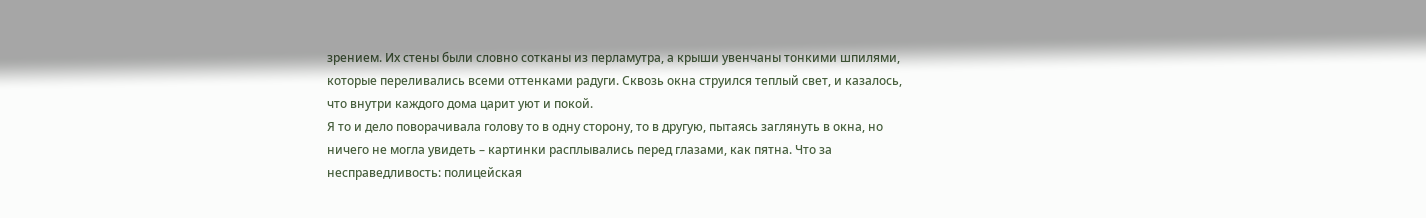зрением. Их стены были словно сотканы из перламутра, а крыши увенчаны тонкими шпилями, которые переливались всеми оттенками радуги. Сквозь окна струился теплый свет, и казалось, что внутри каждого дома царит уют и покой.
Я то и дело поворачивала голову то в одну сторону, то в другую, пытаясь заглянуть в окна, но ничего не могла увидеть – картинки расплывались перед глазами, как пятна. Что за несправедливость: полицейская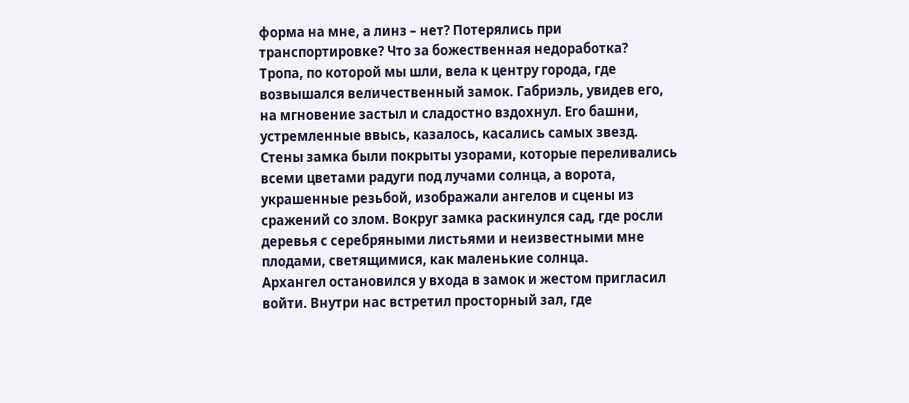форма на мне, а линз – нет? Потерялись при транспортировке? Что за божественная недоработка?
Тропа, по которой мы шли, вела к центру города, где возвышался величественный замок. Габриэль, увидев его, на мгновение застыл и сладостно вздохнул. Его башни, устремленные ввысь, казалось, касались самых звезд. Стены замка были покрыты узорами, которые переливались всеми цветами радуги под лучами солнца, а ворота, украшенные резьбой, изображали ангелов и сцены из сражений со злом. Вокруг замка раскинулся сад, где росли деревья с серебряными листьями и неизвестными мне плодами, светящимися, как маленькие солнца.
Архангел остановился у входа в замок и жестом пригласил войти. Внутри нас встретил просторный зал, где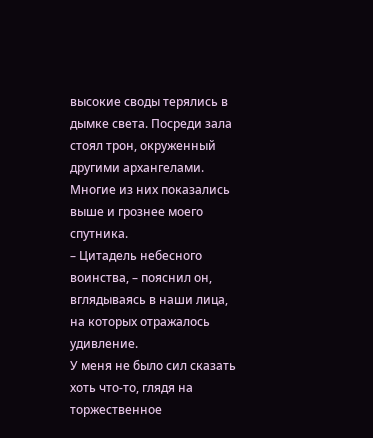высокие своды терялись в дымке света. Посреди зала стоял трон, окруженный другими архангелами. Многие из них показались выше и грознее моего спутника.
– Цитадель небесного воинства, – пояснил он, вглядываясь в наши лица, на которых отражалось удивление.
У меня не было сил сказать хоть что-то, глядя на торжественное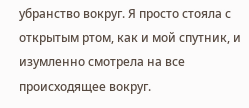убранство вокруг. Я просто стояла с открытым ртом, как и мой спутник, и изумленно смотрела на все происходящее вокруг.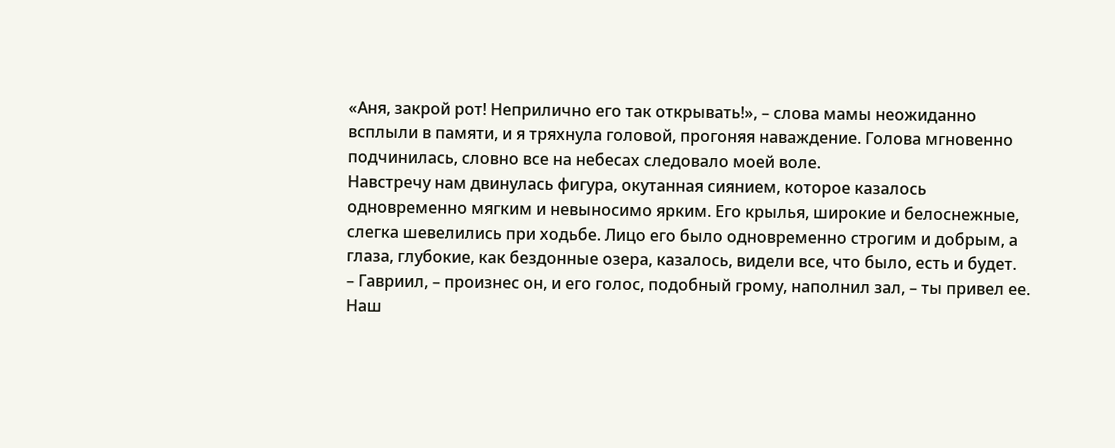«Аня, закрой рот! Неприлично его так открывать!», – слова мамы неожиданно всплыли в памяти, и я тряхнула головой, прогоняя наваждение. Голова мгновенно подчинилась, словно все на небесах следовало моей воле.
Навстречу нам двинулась фигура, окутанная сиянием, которое казалось одновременно мягким и невыносимо ярким. Его крылья, широкие и белоснежные, слегка шевелились при ходьбе. Лицо его было одновременно строгим и добрым, а глаза, глубокие, как бездонные озера, казалось, видели все, что было, есть и будет.
– Гавриил, – произнес он, и его голос, подобный грому, наполнил зал, – ты привел ее.
Наш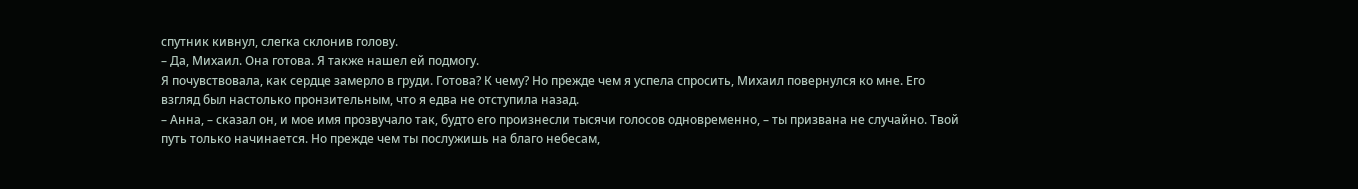спутник кивнул, слегка склонив голову.
– Да, Михаил. Она готова. Я также нашел ей подмогу.
Я почувствовала, как сердце замерло в груди. Готова? К чему? Но прежде чем я успела спросить, Михаил повернулся ко мне. Его взгляд был настолько пронзительным, что я едва не отступила назад.
– Анна, – сказал он, и мое имя прозвучало так, будто его произнесли тысячи голосов одновременно, – ты призвана не случайно. Твой путь только начинается. Но прежде чем ты послужишь на благо небесам,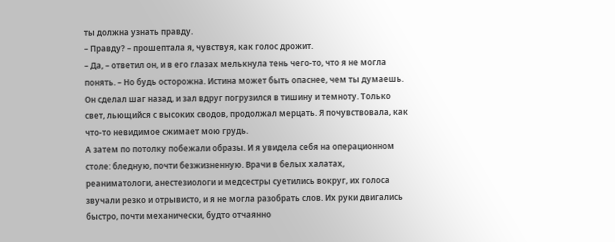ты должна узнать правду.
– Правду? – прошептала я, чувствуя, как голос дрожит.
– Да, – ответил он, и в его глазах мелькнула тень чего-то, что я не могла понять. – Но будь осторожна. Истина может быть опаснее, чем ты думаешь.
Он сделал шаг назад, и зал вдруг погрузился в тишину и темноту. Только свет, льющийся с высоких сводов, продолжал мерцать. Я почувствовала, как что-то невидимое сжимает мою грудь.
А затем по потолку побежали образы. И я увидела себя на операционном столе: бледную, почти безжизненную. Врачи в белых халатах, реаниматологи, анестезиологи и медсестры суетились вокруг, их голоса звучали резко и отрывисто, и я не могла разобрать слов. Их руки двигались быстро, почти механически, будто отчаянно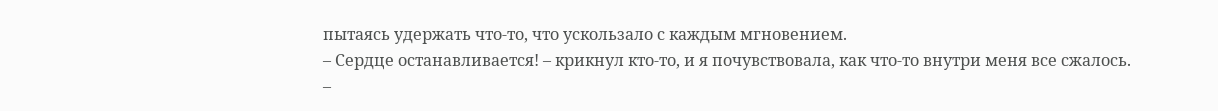пытаясь удержать что-то, что ускользало с каждым мгновением.
– Сердце останавливается! – крикнул кто-то, и я почувствовала, как что-то внутри меня все сжалось.
–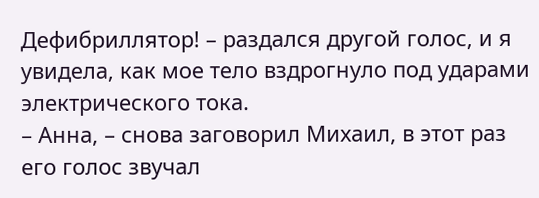Дефибриллятор! – раздался другой голос, и я увидела, как мое тело вздрогнуло под ударами электрического тока.
– Анна, – снова заговорил Михаил, в этот раз его голос звучал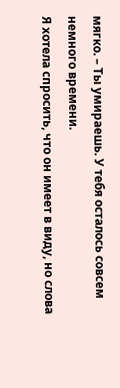мягко. – Ты умираешь. У тебя осталось совсем немного времени.
Я хотела спросить, что он имеет в виду, но слова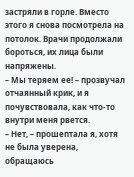застряли в горле. Вместо этого я снова посмотрела на потолок. Врачи продолжали бороться, их лица были напряжены.
– Мы теряем ее! – прозвучал отчаянный крик, и я почувствовала, как что-то внутри меня рвется.
– Нет, – прошептала я, хотя не была уверена, обращаюсь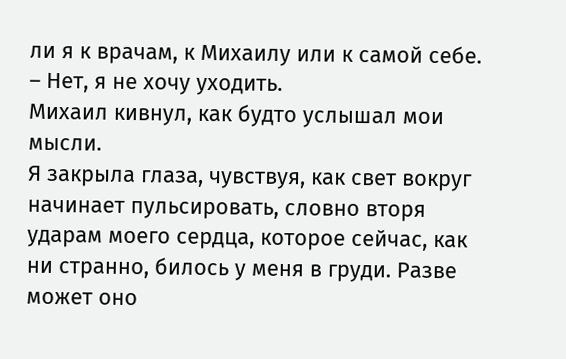ли я к врачам, к Михаилу или к самой себе. – Нет, я не хочу уходить.
Михаил кивнул, как будто услышал мои мысли.
Я закрыла глаза, чувствуя, как свет вокруг начинает пульсировать, словно вторя ударам моего сердца, которое сейчас, как ни странно, билось у меня в груди. Разве может оно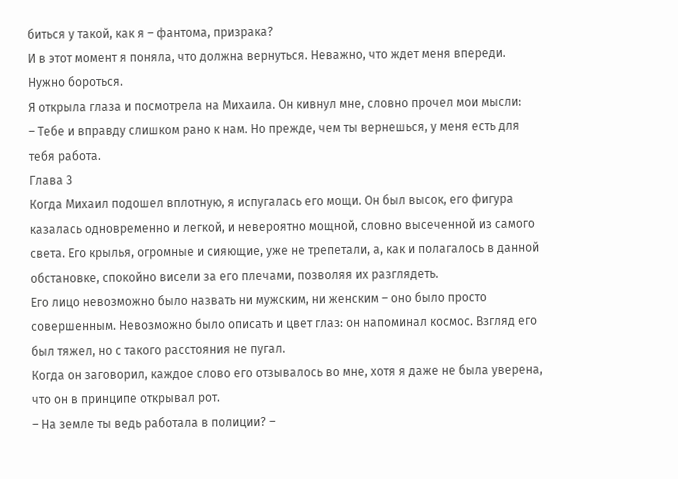биться у такой, как я – фантома, призрака?
И в этот момент я поняла, что должна вернуться. Неважно, что ждет меня впереди. Нужно бороться.
Я открыла глаза и посмотрела на Михаила. Он кивнул мне, словно прочел мои мысли:
– Тебе и вправду слишком рано к нам. Но прежде, чем ты вернешься, у меня есть для тебя работа.
Глава 3
Когда Михаил подошел вплотную, я испугалась его мощи. Он был высок, его фигура казалась одновременно и легкой, и невероятно мощной, словно высеченной из самого света. Его крылья, огромные и сияющие, уже не трепетали, а, как и полагалось в данной обстановке, спокойно висели за его плечами, позволяя их разглядеть.
Его лицо невозможно было назвать ни мужским, ни женским – оно было просто совершенным. Невозможно было описать и цвет глаз: он напоминал космос. Взгляд его был тяжел, но с такого расстояния не пугал.
Когда он заговорил, каждое слово его отзывалось во мне, хотя я даже не была уверена, что он в принципе открывал рот.
– На земле ты ведь работала в полиции? –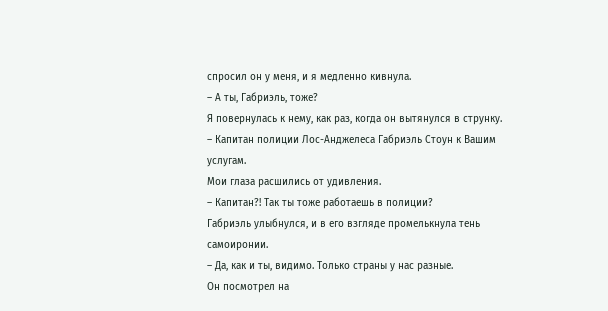спросил он у меня, и я медленно кивнула.
– А ты, Габриэль, тоже?
Я повернулась к нему, как раз, когда он вытянулся в струнку.
– Капитан полиции Лос-Анджелеса Габриэль Стоун к Вашим услугам.
Мои глаза расшились от удивления.
– Капитан?! Так ты тоже работаешь в полиции?
Габриэль улыбнулся, и в его взгляде промелькнула тень самоиронии.
– Да, как и ты, видимо. Только страны у нас разные.
Он посмотрел на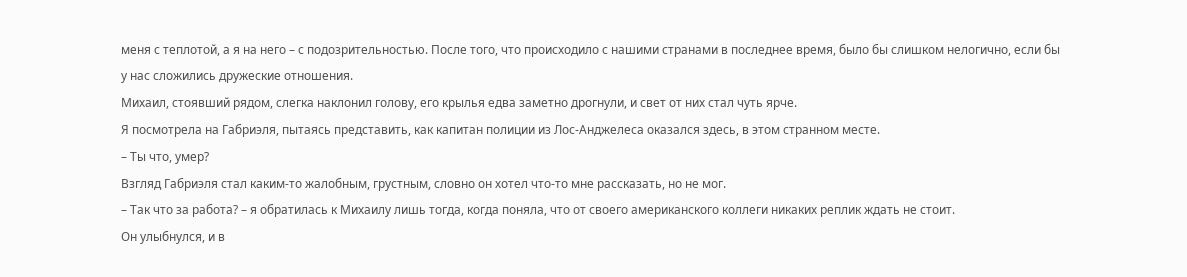меня с теплотой, а я на него – с подозрительностью. После того, что происходило с нашими странами в последнее время, было бы слишком нелогично, если бы у нас сложились дружеские отношения.
Михаил, стоявший рядом, слегка наклонил голову, его крылья едва заметно дрогнули, и свет от них стал чуть ярче.
Я посмотрела на Габриэля, пытаясь представить, как капитан полиции из Лос-Анджелеса оказался здесь, в этом странном месте.
– Ты что, умер?
Взгляд Габриэля стал каким-то жалобным, грустным, словно он хотел что-то мне рассказать, но не мог.
– Так что за работа? – я обратилась к Михаилу лишь тогда, когда поняла, что от своего американского коллеги никаких реплик ждать не стоит.
Он улыбнулся, и в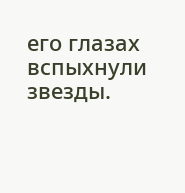его глазах вспыхнули звезды.